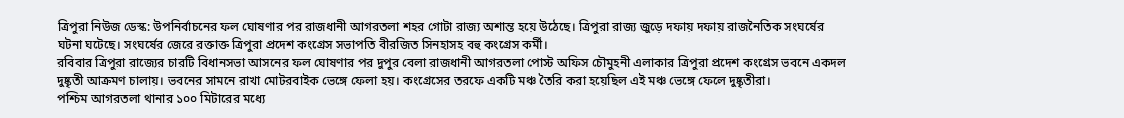ত্রিপুরা নিউজ ডেস্ক: উপনির্বাচনের ফল ঘোষণার পর রাজধানী আগরতলা শহর গোটা রাজ্য অশান্ত হয়ে উঠেছে। ত্রিপুরা রাজ্য জুড়ে দফায় দফায় রাজনৈতিক সংঘর্ষের ঘটনা ঘটেছে। সংঘর্ষের জেরে রক্তাক্ত ত্রিপুরা প্রদেশ কংগ্রেস সভাপতি বীরজিত সিনহাসহ বহু কংগ্রেস কর্মী।
রবিবার ত্রিপুরা রাজ্যের চারটি বিধানসভা আসনের ফল ঘোষণার পর দুপুর বেলা রাজধানী আগরতলা পোস্ট অফিস চৌমুহনী এলাকার ত্রিপুরা প্রদেশ কংগ্রেস ভবনে একদল দুষ্কৃতী আক্রমণ চালায়। ভবনের সামনে রাখা মোটরবাইক ভেঙ্গে ফেলা হয়। কংগ্রেসের তরফে একটি মঞ্চ তৈরি করা হয়েছিল এই মঞ্চ ভেঙ্গে ফেলে দুষ্কৃতীরা।
পশ্চিম আগরতলা থানার ১০০ মিটারের মধ্যে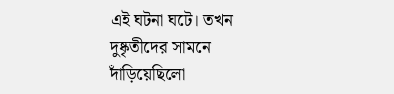এই ঘটনা ঘটে। তখন দুষ্কৃতীদের সামনে দাঁড়িয়েছিলো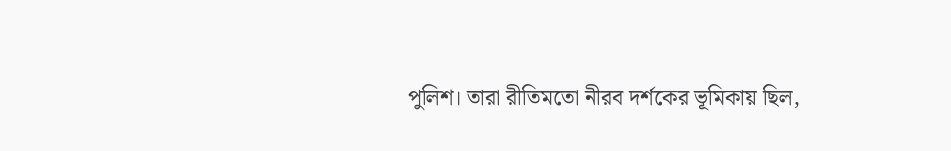পুলিশ। তারা রীতিমতো নীরব দর্শকের ভূমিকায় ছিল,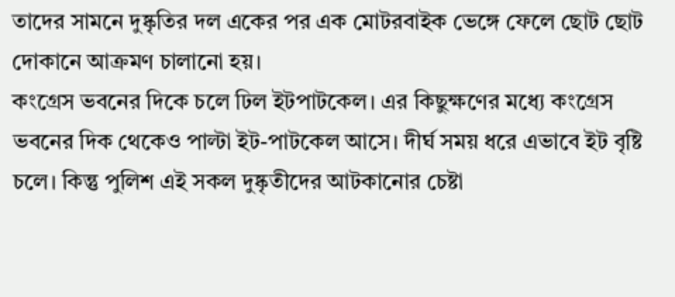তাদের সামনে দুষ্কৃতির দল একের পর এক মোটরবাইক ভেঙ্গে ফেলে ছোট ছোট দোকানে আক্রমণ চালানো হয়।
কংগ্রেস ভবনের দিকে চলে ঢিল ইটপাটকেল। এর কিছুক্ষণের মধ্যে কংগ্রেস ভবনের দিক থেকেও পাল্টা ইট-পাটকেল আসে। দীর্ঘ সময় ধরে এভাবে ইট বৃষ্টি চলে। কিন্তু পুলিশ এই সকল দুষ্কৃতীদের আটকানোর চেষ্টা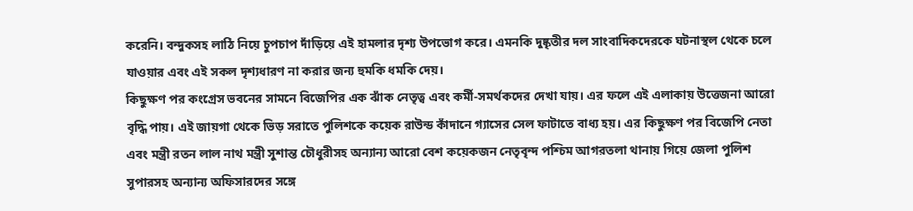করেনি। বন্দুকসহ লাঠি নিয়ে চুপচাপ দাঁড়িয়ে এই হামলার দৃশ্য উপভোগ করে। এমনকি দুষ্কৃতীর দল সাংবাদিকদেরকে ঘটনাস্থল থেকে চলে যাওয়ার এবং এই সকল দৃশ্যধারণ না করার জন্য হুমকি ধমকি দেয়।
কিছুক্ষণ পর কংগ্রেস ভবনের সামনে বিজেপির এক ঝাঁক নেতৃত্ব এবং কর্মী-সমর্থকদের দেখা যায়। এর ফলে এই এলাকায় উত্তেজনা আরো বৃদ্ধি পায়। এই জায়গা থেকে ভিড় সরাতে পুলিশকে কয়েক রাউন্ড কাঁদানে গ্যাসের সেল ফাটাতে বাধ্য হয়। এর কিছুক্ষণ পর বিজেপি নেতা এবং মন্ত্রী রতন লাল নাথ মন্ত্রী সুশান্ত চৌধুরীসহ অন্যান্য আরো বেশ কয়েকজন নেতৃবৃন্দ পশ্চিম আগরতলা থানায় গিয়ে জেলা পুলিশ সুপারসহ অন্যান্য অফিসারদের সঙ্গে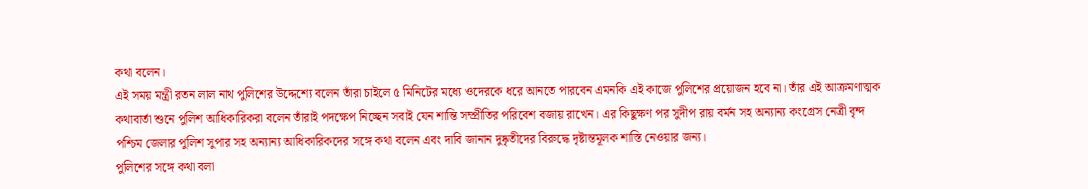কথা বলেন।
এই সময় মন্ত্রী রতন লাল নাথ পুলিশের উদ্দেশ্যে বলেন তাঁরা চাইলে ৫ মিনিটের মধ্যে ওদেরকে ধরে আনতে পারবেন এমনকি এই কাজে পুলিশের প্রয়োজন হবে না। তাঁর এই আক্রমণাত্মক কথাবার্তা শুনে পুলিশ আধিকারিকরা বলেন তাঁরাই পদক্ষেপ নিচ্ছেন সবাই যেন শান্তি সম্প্রীতির পরিবেশ বজায় রাখেন। এর কিছুক্ষণ পর সুদীপ রায় বর্মন সহ অন্যান্য কংগ্রেস নেত্রী বৃন্দ পশ্চিম জেলার পুলিশ সুপার সহ অন্যান্য আধিকারিকদের সঙ্গে কথা বলেন এবং দাবি জানান দুষ্কৃতীদের বিরুদ্ধে দৃষ্টান্তমূলক শাস্তি নেওয়ার জন্য।
পুলিশের সঙ্গে কথা বলা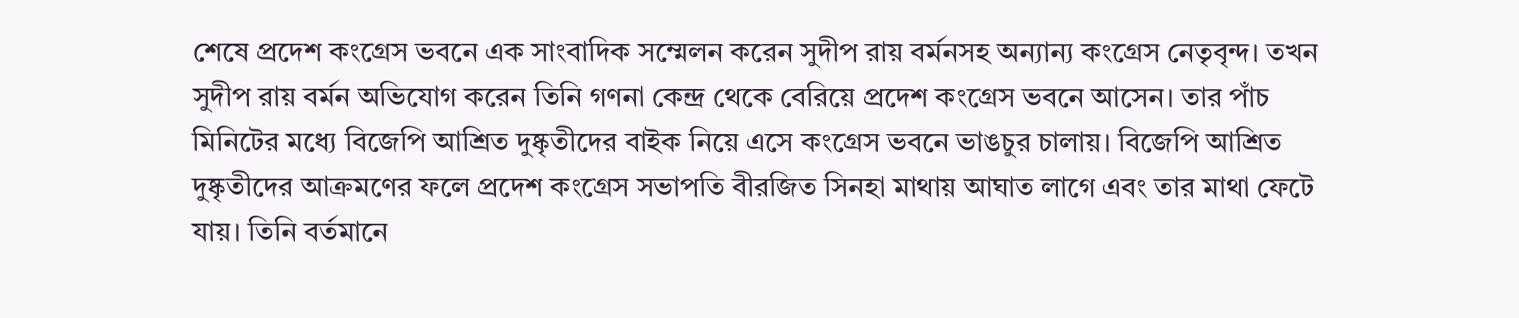শেষে প্রদেশ কংগ্রেস ভবনে এক সাংবাদিক সম্মেলন করেন সুদীপ রায় বর্মনসহ অন্যান্য কংগ্রেস নেতৃবৃন্দ। তখন সুদীপ রায় বর্মন অভিযোগ করেন তিনি গণনা কেন্দ্র থেকে বেরিয়ে প্রদেশ কংগ্রেস ভবনে আসেন। তার পাঁচ মিনিটের মধ্যে বিজেপি আশ্রিত দুষ্কৃতীদের বাইক নিয়ে এসে কংগ্রেস ভবনে ভাঙচুর চালায়। বিজেপি আশ্রিত দুষ্কৃতীদের আক্রমণের ফলে প্রদেশ কংগ্রেস সভাপতি বীরজিত সিনহা মাথায় আঘাত লাগে এবং তার মাথা ফেটে যায়। তিনি বর্তমানে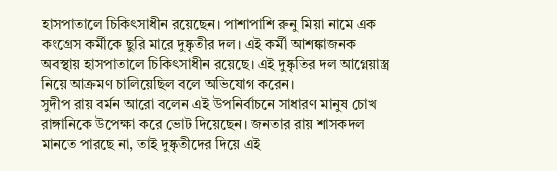হাসপাতালে চিকিৎসাধীন রয়েছেন। পাশাপাশি রুনু মিয়া নামে এক কংগ্রেস কর্মীকে ছুরি মারে দুষ্কৃতীর দল। এই কর্মী আশঙ্কাজনক অবস্থায় হাসপাতালে চিকিৎসাধীন রয়েছে। এই দুষ্কৃতির দল আগ্নেয়াস্ত্র নিয়ে আক্রমণ চালিয়েছিল বলে অভিযোগ করেন।
সুদীপ রায় বর্মন আরো বলেন এই উপনির্বাচনে সাধারণ মানুষ চোখ রাঙ্গানিকে উপেক্ষা করে ভোট দিয়েছেন। জনতার রায় শাসকদল মানতে পারছে না, তাই দুষ্কৃতীদের দিয়ে এই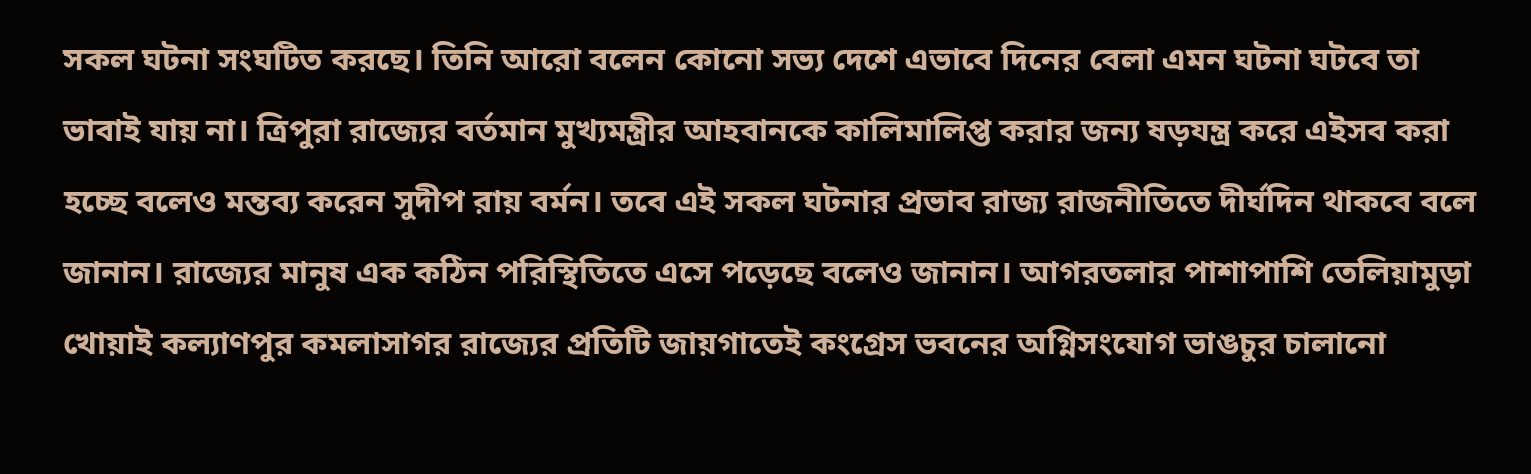সকল ঘটনা সংঘটিত করছে। তিনি আরো বলেন কোনো সভ্য দেশে এভাবে দিনের বেলা এমন ঘটনা ঘটবে তা ভাবাই যায় না। ত্রিপুরা রাজ্যের বর্তমান মুখ্যমন্ত্রীর আহবানকে কালিমালিপ্ত করার জন্য ষড়যন্ত্র করে এইসব করা হচ্ছে বলেও মন্তব্য করেন সুদীপ রায় বর্মন। তবে এই সকল ঘটনার প্রভাব রাজ্য রাজনীতিতে দীর্ঘদিন থাকবে বলে জানান। রাজ্যের মানুষ এক কঠিন পরিস্থিতিতে এসে পড়েছে বলেও জানান। আগরতলার পাশাপাশি তেলিয়ামুড়া খোয়াই কল্যাণপুর কমলাসাগর রাজ্যের প্রতিটি জায়গাতেই কংগ্রেস ভবনের অগ্নিসংযোগ ভাঙচুর চালানো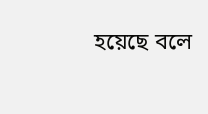হয়েছে বলে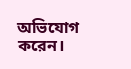অভিযোগ করেন।